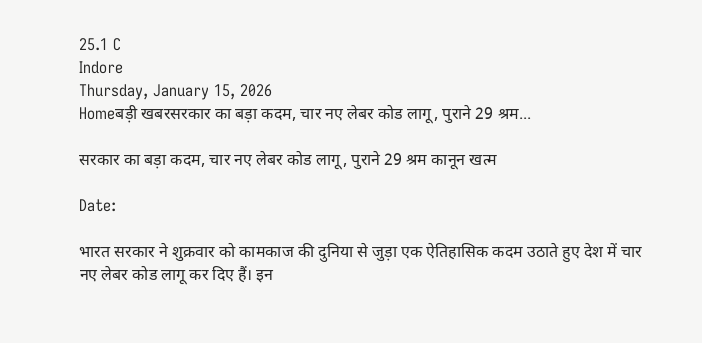25.1 C
Indore
Thursday, January 15, 2026
Homeबड़ी खबरसरकार का बड़ा कदम, चार नए लेबर कोड लागू, पुराने 29 श्रम...

सरकार का बड़ा कदम, चार नए लेबर कोड लागू, पुराने 29 श्रम कानून खत्म

Date:

भारत सरकार ने शुक्रवार को कामकाज की दुनिया से जुड़ा एक ऐतिहासिक कदम उठाते हुए देश में चार नए लेबर कोड लागू कर दिए हैं। इन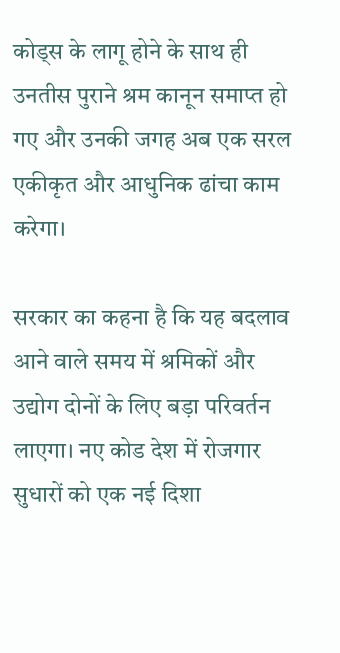कोड्स के लागू होने के साथ ही उनतीस पुराने श्रम कानून समाप्त हो गए और उनकी जगह अब एक सरल एकीकृत और आधुनिक ढांचा काम करेगा।

सरकार का कहना है कि यह बदलाव आने वाले समय में श्रमिकों और उद्योग दोनों के लिए बड़ा परिवर्तन लाएगा। नए कोड देश में रोजगार सुधारों को एक नई दिशा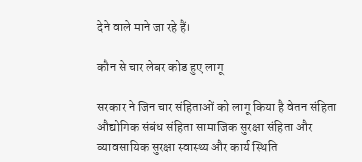देने वाले माने जा रहे हैं।

कौन से चार लेबर कोड हुए लागू

सरकार ने जिन चार संहिताओं को लागू किया है वेतन संहिता औद्योगिक संबंध संहिता सामाजिक सुरक्षा संहिता और व्यावसायिक सुरक्षा स्वास्थ्य और कार्य स्थिति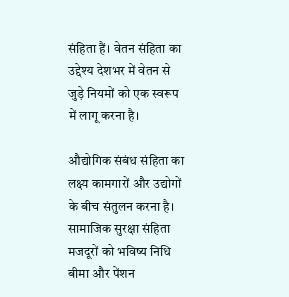संहिता हैं। वेतन संहिता का उद्देश्य देशभर में वेतन से जुड़े नियमों को एक स्वरूप में लागू करना है।

औद्योगिक संबंध संहिता का लक्ष्य कामगारों और उद्योगों के बीच संतुलन करना है। सामाजिक सुरक्षा संहिता मजदूरों को भविष्य निधि बीमा और पेंशन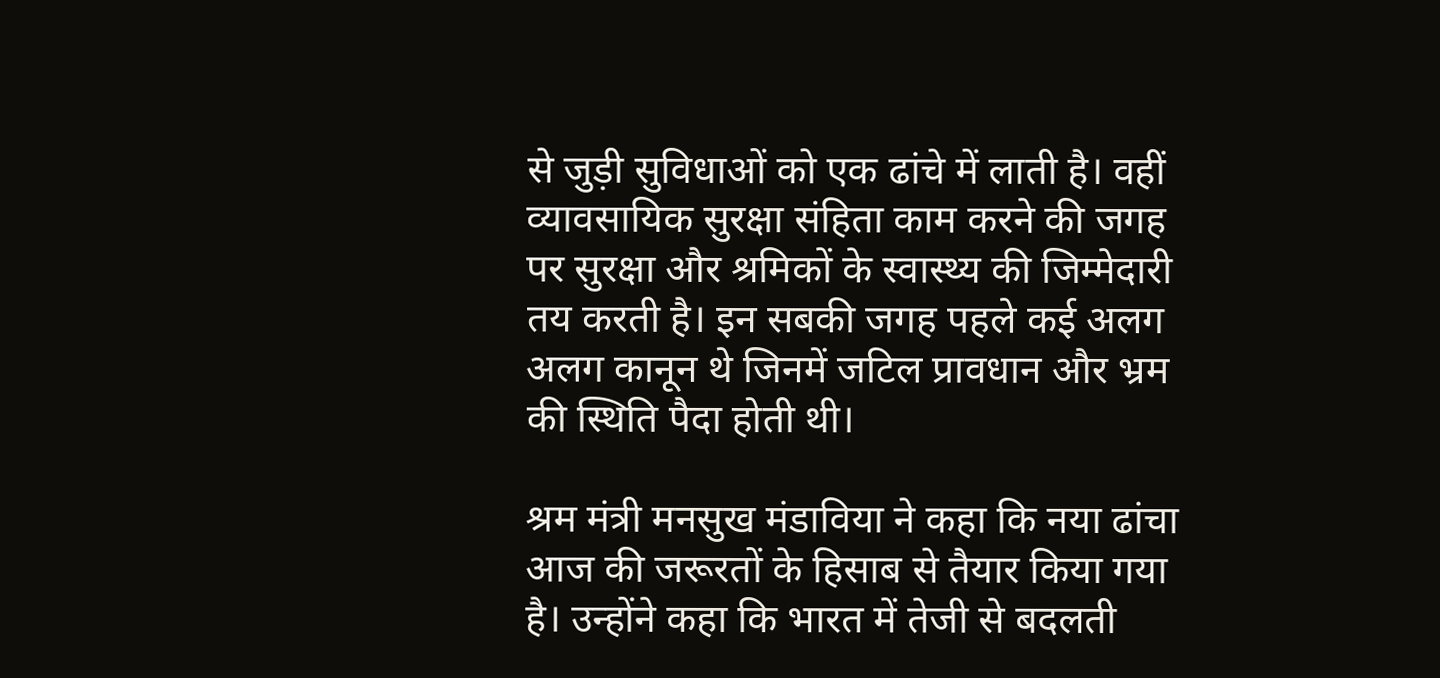से जुड़ी सुविधाओं को एक ढांचे में लाती है। वहीं व्यावसायिक सुरक्षा संहिता काम करने की जगह पर सुरक्षा और श्रमिकों के स्वास्थ्य की जिम्मेदारी तय करती है। इन सबकी जगह पहले कई अलग अलग कानून थे जिनमें जटिल प्रावधान और भ्रम की स्थिति पैदा होती थी।

श्रम मंत्री मनसुख मंडाविया ने कहा कि नया ढांचा आज की जरूरतों के हिसाब से तैयार किया गया है। उन्होंने कहा कि भारत में तेजी से बदलती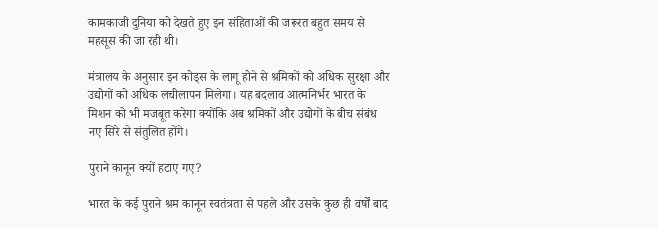कामकाजी दुनिया को देखते हुए इन संहिताओं की जरूरत बहुत समय से महसूस की जा रही थी।

मंत्रालय के अनुसार इन कोड्स के लागू होने से श्रमिकों को अधिक सुरक्षा और उद्योगों को अधिक लचीलापन मिलेगा। यह बदलाव आत्मनिर्भर भारत के मिशन को भी मजबूत करेगा क्योंकि अब श्रमिकों और उद्योगों के बीच संबंध नए सिरे से संतुलित होंगे।

पुराने कानून क्यों हटाए गए?

भारत के कई पुराने श्रम कानून स्वतंत्रता से पहले और उसके कुछ ही वर्षों बाद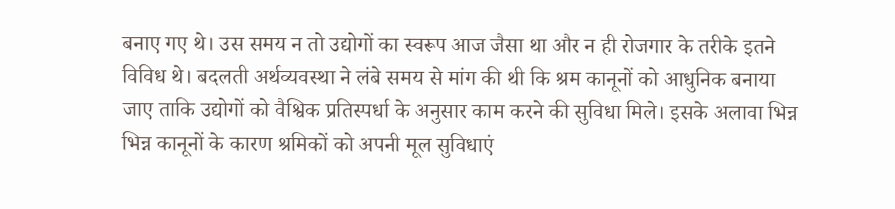बनाए गए थे। उस समय न तो उद्योगों का स्वरूप आज जैसा था और न ही रोजगार के तरीके इतने विविध थे। बदलती अर्थव्यवस्था ने लंबे समय से मांग की थी कि श्रम कानूनों को आधुनिक बनाया जाए ताकि उद्योगों को वैश्विक प्रतिस्पर्धा के अनुसार काम करने की सुविधा मिले। इसके अलावा भिन्न भिन्न कानूनों के कारण श्रमिकों को अपनी मूल सुविधाएं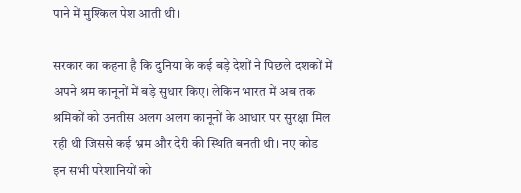पाने में मुश्किल पेश आती थी।

सरकार का कहना है कि दुनिया के कई बड़े देशों ने पिछले दशकों में अपने श्रम कानूनों में बड़े सुधार किए। लेकिन भारत में अब तक श्रमिकों को उनतीस अलग अलग कानूनों के आधार पर सुरक्षा मिल रही थी जिससे कई भ्रम और देरी की स्थिति बनती थी। नए कोड इन सभी परेशानियों को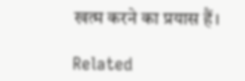खत्म करने का प्रयास हैं।

Related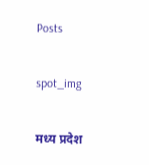Posts

spot_img

मध्य प्रदेश